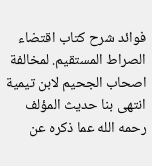فوائد شرح كتاب اقتضاء الصراط المستقيم. لمخالفة اصحاب الجحيم لابن تيمية انتهى بنا حديث المؤلف رحمه الله عما ذكره عن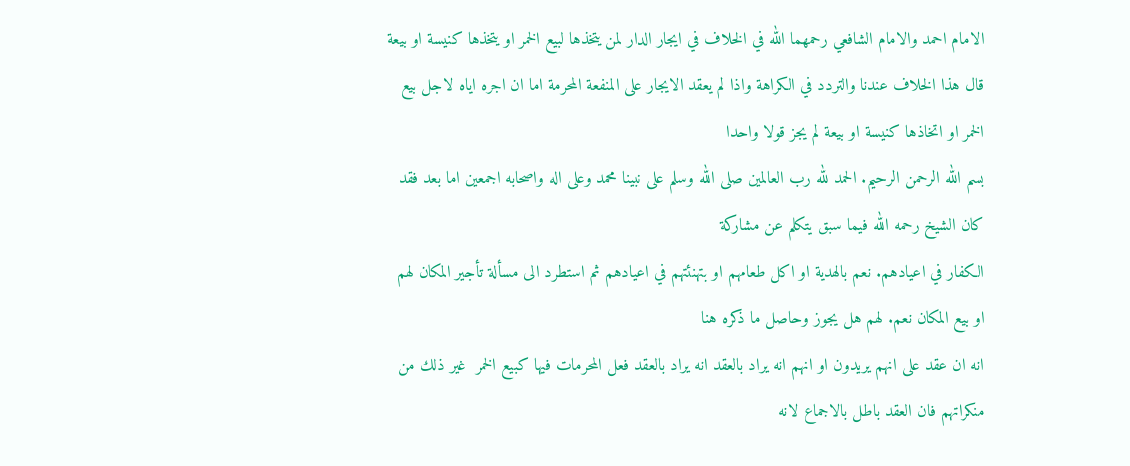الامام احمد والامام الشافعي رحمهما الله في الخلاف في ايجار الدار لمن يتخذها لبيع الخمر او يتخذها كنيسة او بيعة
قال هذا الخلاف عندنا والتردد في الكراهة واذا لم يعقد الايجار على المنفعة المحرمة اما ان اجره اياه لاجل بيع الخمر او اتخاذها كنيسة او بيعة لم يجز قولا واحدا
بسم الله الرحمن الرحيم. الحمد لله رب العالمين صلى الله وسلم على نبينا محمد وعلى اله واصحابه اجمعين اما بعد فقد كان الشيخ رحمه الله فيما سبق يتكلم عن مشاركة
الكفار في اعيادهم. نعم بالهدية او اكل طعامهم او بتهنئتهم في اعيادهم ثم استطرد الى مسألة تأجير المكان لهم او بيع المكان نعم. لهم هل يجوز وحاصل ما ذكره هنا
انه ان عقد على انهم يريدون او انهم انه يراد بالعقد انه يراد بالعقد فعل المحرمات فيها كبيع الخمر  غير ذلك من منكراتهم فان العقد باطل بالاجماع لانه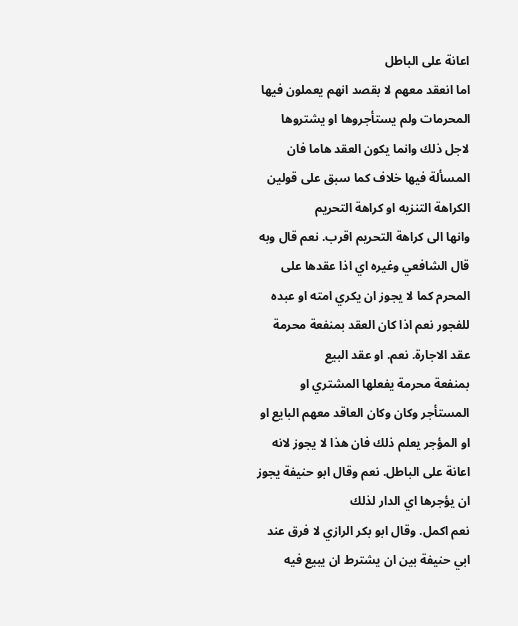اعانة على الباطل
اما انعقد معهم لا بقصد انهم يعملون فيها المحرمات ولم يستأجروها او يشتروها لاجل ذلك وانما يكون العقد هاما فان المسألة فيها خلاف كما سبق على قولين الكراهة التنزيه او كراهة التحريم
وانها الى كراهة التحريم اقرب. نعم قال وبه قال الشافعي وغيره اي اذا عقدها على المحرم كما لا يجوز ان يكري امته او عبده للفجور نعم اذا كان العقد بمنفعة محرمة عقد الاجارة. نعم. او عقد البيع
بمنفعة محرمة يفعلها المشتري او المستأجر وكان وكان العاقد معهم البايع او او المؤجر يعلم ذلك فان هذا لا يجوز لانه اعانة على الباطل. نعم وقال ابو حنيفة يجوز ان يؤجرها اي الدار لذلك
نعم اكمل. وقال ابو بكر الرازي لا فرق عند ابي حنيفة بين ان يشترط ان يبيع فيه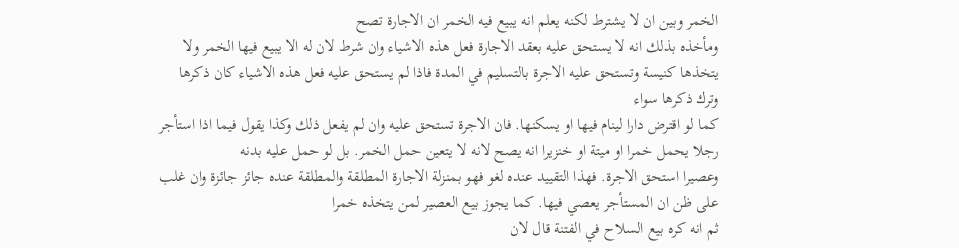الخمر وبين ان لا يشترط لكنه يعلم انه يبيع فيه الخمر ان الاجارة تصح
ومأخذه بذلك انه لا يستحق عليه بعقد الاجارة فعل هذه الاشياء وان شرط لان له الا يبيع فيها الخمر ولا يتخذها كنيسة وتستحق عليه الاجرة بالتسليم في المدة فاذا لم يستحق عليه فعل هذه الاشياء كان ذكرها وترك ذكرها سواء
كما لو اقترض دارا لينام فيها او يسكنها. فان الاجرة تستحق عليه وان لم يفعل ذلك وكذا يقول فيما اذا استأجر رجلا يحمل خمرا او ميتة او خنزيرا انه يصح لانه لا يتعين حمل الخمر. بل لو حمل عليه بدنه
وعصيرا استحق الاجرة. فهذا التقييد عنده لغو فهو بمنزلة الاجارة المطلقة والمطلقة عنده جائز جائزة وان غلب على ظن ان المستأجر يعصي فيها. كما يجوز بيع العصير لمن يتخذه خمرا
ثم انه كره بيع السلاح في الفتنة قال لان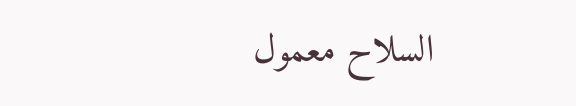السلاح معمول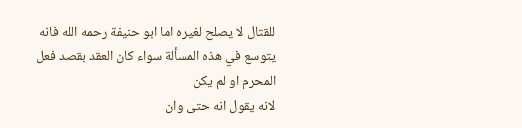للقتال لا يصلح لغيره اما ابو حنيفة رحمه الله فانه يتوسع في هذه المسألة سواء كان العقد بقصد فعل المحرم او لم يكن
لانه يقول انه حتى وان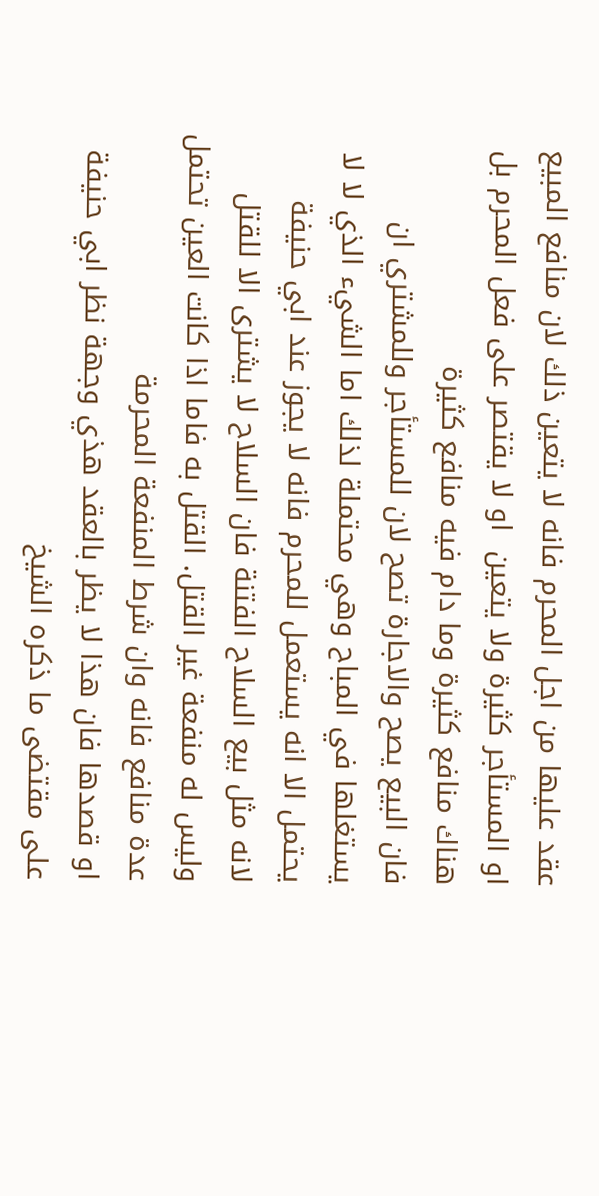عقد عليها من اجل المحرم فانه لا يتعين ذلك لان منافع المبيع او المستأجر كثيرة ولا يتعين  او لا يقتصر على فعل المحرم بل هناك منافع كثيرة وما دام فيه منافع كثيرة
فان البيع يصح والاجارة تصح لان للمستأجر وللمشتري ان يستغلها في المباح وهي محتملة لذلك اما الشيء الذي لا لا يحتمل الا انه يستعمل للمحرم فانه لا يجوز عند ابي حنيفة
لانه مثل بيع السلاح الفتنة فان السلاح لا يشترى الا للقتل وليس له منفعة غير القتل. القتل به فاما اذا كانت العين تحتمل عدة منافع فانه وان شرط المنفعة المحرمة
او قصدها فان هذا لا يظر بالعقد هذي وجهة نظر ابي حنيفة على مقتضى ما ذكره الشيخ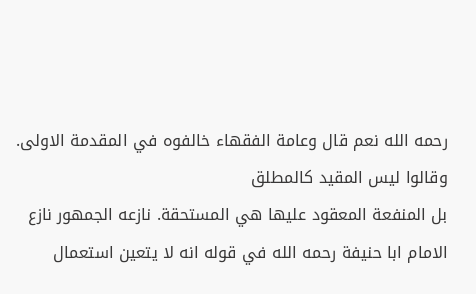رحمه الله نعم قال وعامة الفقهاء خالفوه في المقدمة الاولى. وقالوا ليس المقيد كالمطلق
بل المنفعة المعقود عليها هي المستحقة. نازعه الجمهور نازع الامام ابا حنيفة رحمه الله في قوله انه لا يتعين استعمال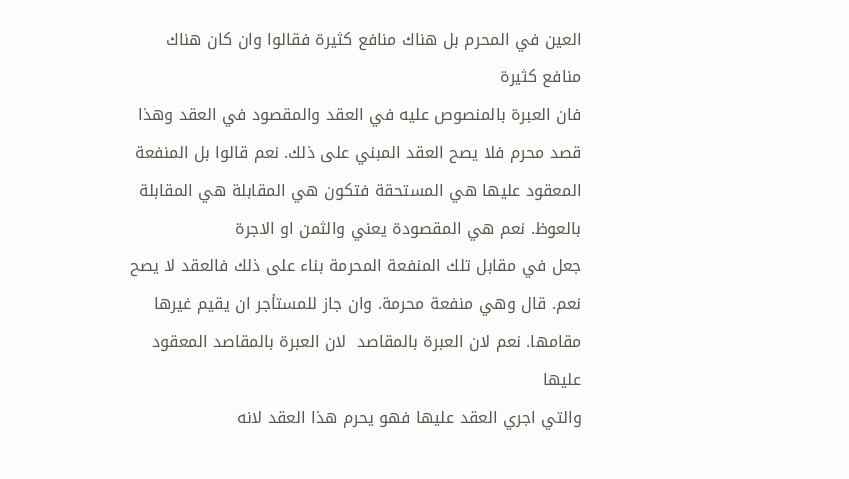العين في المحرم بل هناك منافع كثيرة فقالوا وان كان هناك منافع كثيرة
فان العبرة بالمنصوص عليه في العقد والمقصود في العقد وهذا قصد محرم فلا يصح العقد المبني على ذلك. نعم قالوا بل المنفعة المعقود عليها هي المستحقة فتكون هي المقابلة هي المقابلة بالعوظ. نعم هي المقصودة يعني والثمن او الاجرة
جعل في مقابل تلك المنفعة المحرمة بناء على ذلك فالعقد لا يصح نعم. قال وهي منفعة محرمة. وان جاز للمستأجر ان يقيم غيرها مقامها. نعم لان العبرة بالمقاصد  لان العبرة بالمقاصد المعقود عليها
والتي اجري العقد عليها فهو يحرم هذا العقد لانه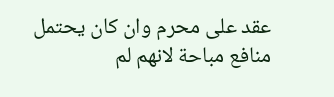عقد على محرم وان كان يحتمل منافع مباحة لانهم لم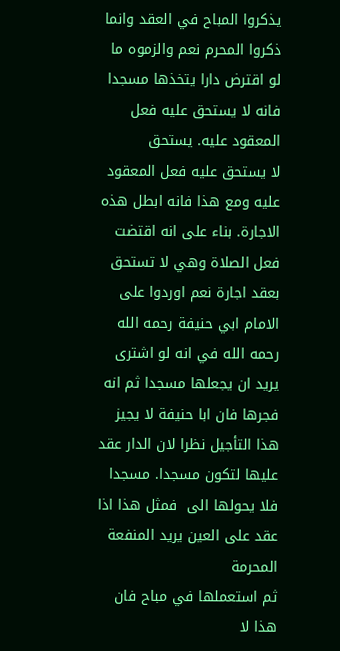يذكروا المباح في العقد وانما ذكروا المحرم نعم والزموه ما لو اقترض دارا يتخذها مسجدا فانه لا يستحق عليه فعل المعقود عليه. يستحق
لا يستحق عليه فعل المعقود عليه ومع هذا فانه ابطل هذه الاجارة. بناء على انه اقتضت فعل الصلاة وهي لا تستحق بعقد اجارة نعم اوردوا على الامام ابي حنيفة رحمه الله رحمه الله في انه لو اشترى
يريد ان يجعلها مسجدا ثم انه فجرها فان ابا حنيفة لا يجيز هذا التأجيل نظرا لان الدار عقد عليها لتكون مسجدا. مسجدا فلا يحولها الى  فمثل هذا اذا عقد على العين يريد المنفعة المحرمة
ثم استعملها في مباح فان هذا لا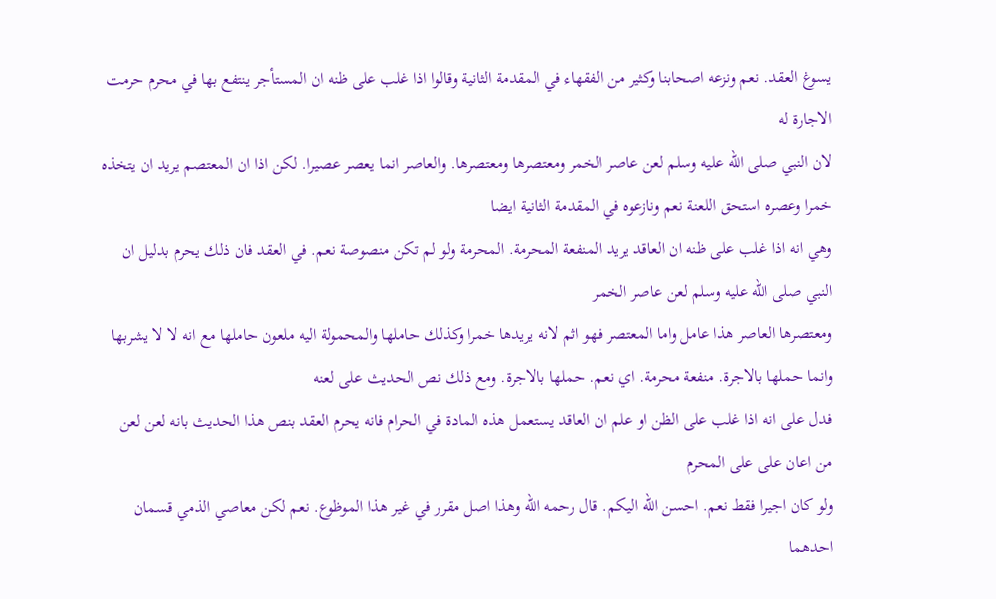يسوغ العقد. نعم ونزعه اصحابنا وكثير من الفقهاء في المقدمة الثانية وقالوا اذا غلب على ظنه ان المستأجر ينتفع بها في محرم حرمت الاجارة له
لان النبي صلى الله عليه وسلم لعن عاصر الخمر ومعتصرها ومعتصرها. والعاصر انما يعصر عصيرا. لكن اذا ان المعتصم يريد ان يتخذه خمرا وعصره استحق اللعنة نعم ونازعوه في المقدمة الثانية ايضا
وهي انه اذا غلب على ظنه ان العاقد يريد المنفعة المحرمة. المحرمة ولو لم تكن منصوصة نعم. في العقد فان ذلك يحرم بدليل ان النبي صلى الله عليه وسلم لعن عاصر الخمر
ومعتصرها العاصر هذا عامل واما المعتصر فهو اثم لانه يريدها خمرا وكذلك حاملها والمحمولة اليه ملعون حاملها مع انه لا لا يشربها وانما حملها بالاجرة. منفعة محرمة. اي نعم. حملها بالاجرة. ومع ذلك نص الحديث على لعنه
فدل على انه اذا غلب على الظن او علم ان العاقد يستعمل هذه المادة في الحرام فانه يحرم العقد بنص هذا الحديث بانه لعن لعن من اعان على على المحرم
ولو كان اجيرا فقط نعم. احسن الله اليكم. قال رحمه الله وهذا اصل مقرر في غير هذا الموظوع. نعم لكن معاصي الذمي قسمان احدهما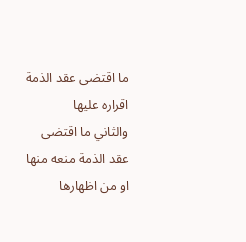ما اقتضى عقد الذمة اقراره عليها
والثاني ما اقتضى عقد الذمة منعه منها او من اظهارها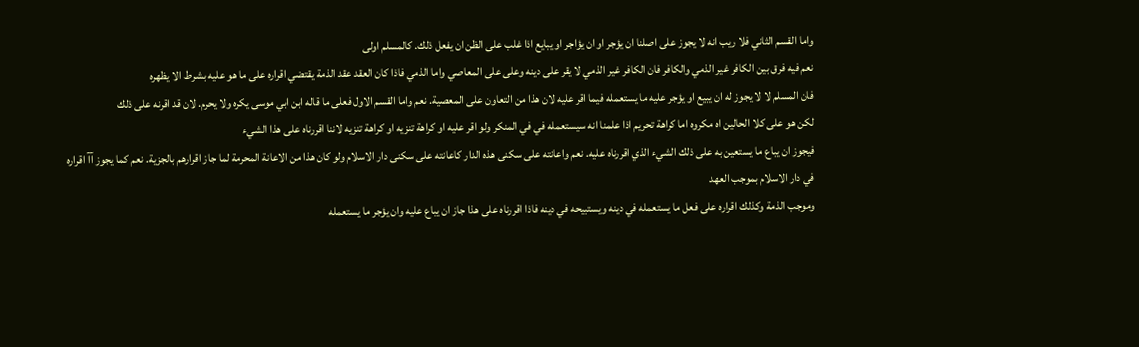واما القسم الثاني فلا ريب انه لا يجوز على اصلنا ان يؤجر او ان يؤاجر او يبايع اذا غلب على الظن ان يفعل ذلك. كالمسلم اولى
نعم فيه فرق بين الكافر غير الذمي والكافر فان الكافر غير الذمي لا يقر على دينه وعلى على المعاصي واما الذمي فاذا كان العقد عقد الذمة يقتضي اقراره على ما هو عليه بشرط الا يظهره
فان المسلم لا لا يجوز له ان يبيع او يؤجر عليه ما يستعمله فيما اقر عليه لان هذا من التعاون على المعصية. نعم واما القسم الاول فعلى ما قاله ابن ابي موسى يكره ولا يحرم. لان قد اقرنه على ذلك
لكن هو على كلا الحالين اه مكروه اما كراهة تحريم اذا علمنا انه سيستعمله في في المنكر ولو اقر عليه او كراهة تنزيه او كراهة تنزيه لاننا اقررناه على هذا الشيء
فيجوز ان يباع ما يستعين به على ذلك الشيء الذي اقررناه عليه. نعم واعانته على سكنى هذه الدار كاعانته على سكنى دار الاسلام ولو كان هذا من الاعانة المحرمة لما جاز اقرارهم بالجزية. نعم كما يجوز آآ اقراره في دار الاسلام بموجب العهد
وموجب الذمة وكذلك اقراره على فعل ما يستعمله في دينه ويستبيحه في دينه فاذا اقررناه على هذا جاز ان يباع عليه وان يؤجر ما يستعمله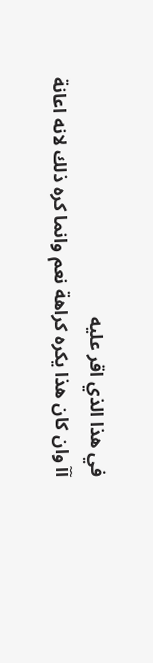في هذا الذي اقر عليه
آآ وان كان هذا يكره كراهة نعم وانما كره ذلك لانه اعانة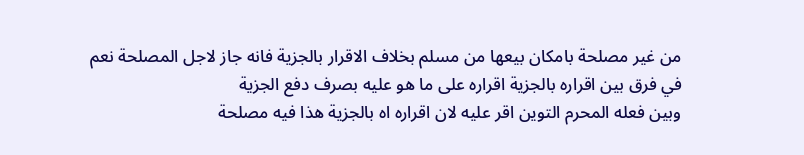من غير مصلحة بامكان بيعها من مسلم بخلاف الاقرار بالجزية فانه جاز لاجل المصلحة نعم في فرق بين اقراره بالجزية اقراره على ما هو عليه بصرف دفع الجزية
وبين فعله المحرم التوين اقر عليه لان اقراره اه بالجزية هذا فيه مصلحة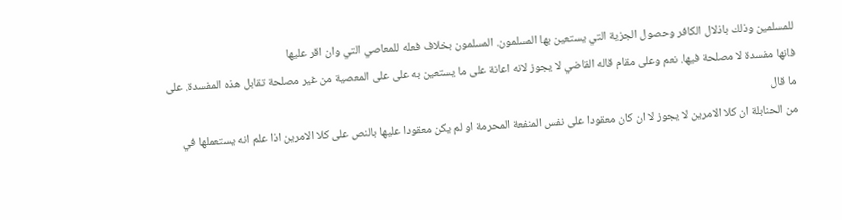للمسلمين وذلك باذلال الكافر وحصول الجزية التي يستعين بها المسلمون. المسلمون بخلاف فعله للمعاصي التي وان اقر عليها
فانها مفسدة لا مصلحة فيها. نعم وعلى مقام قاله القاضي لا يجوز لانه اعانة على ما يستعين به على على المعصية من غير مصلحة تقابل هذه المفسدة. على ما قال
من الحنابلة ان كلا الامرين لا يجوز لا ان كان معقودا على نفس المنفعة المحرمة او لم يكن معقودا عليها بالنص على كلا الامرين اذا علم انه يستعملها في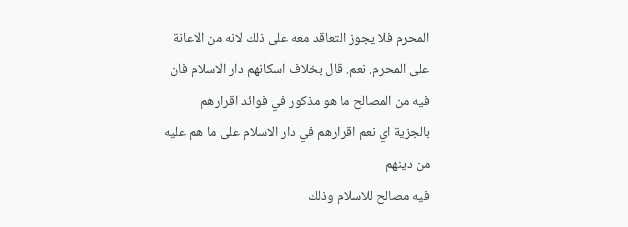المحرم فلا يجوز التعاقد معه على ذلك لانه من الاعانة
على المحرم. نعم. قال بخلاف اسكانهم دار الاسلام فان فيه من المصالح ما هو مذكور في فوائد اقرارهم بالجزية اي نعم اقرارهم في دار الاسلام على ما هم عليه من دينهم
فيه مصالح للاسلام وذلك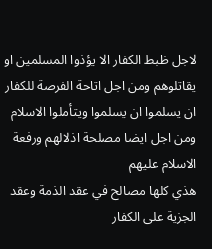لاجل ظبط الكفار الا يؤذوا المسلمين او يقاتلوهم ومن اجل اتاحة الفرصة للكفار ان يسلموا ان يسلموا ويتأملوا الاسلام ومن اجل ايضا مصلحة اذلالهم ورفعة الاسلام عليهم
هذي كلها مصالح في عقد الذمة وعقد الجزية على الكفار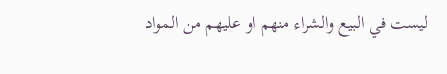ليست في البيع والشراء منهم او عليهم من المواد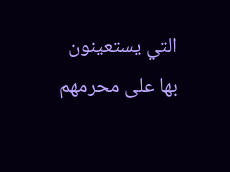التي يستعينون بها على محرمهم